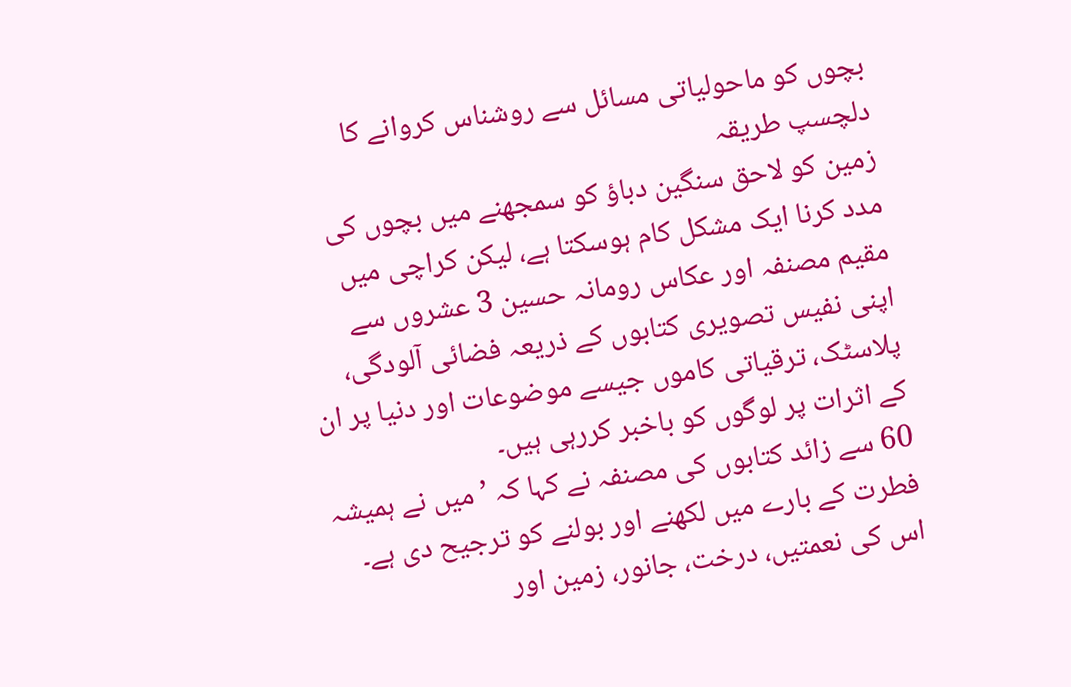بچوں کو ماحولیاتی مسائل سے روشناس کروانے کا دلچسپ طریقہ
زمین کو لاحق سنگین دباؤ کو سمجھنے میں بچوں کی مدد کرنا ایک مشکل کام ہوسکتا ہے، لیکن کراچی میں مقیم مصنفہ اور عکاس رومانہ حسین 3 عشروں سے اپنی نفیس تصویری کتابوں کے ذریعہ فضائی آلودگی، پلاسٹک، ترقیاتی کاموں جیسے موضوعات اور دنیا پر ان کے اثرات پر لوگوں کو باخبر کررہی ہیں۔
60 سے زائد کتابوں کی مصنفہ نے کہا کہ ’میں نے ہمیشہ فطرت کے بارے میں لکھنے اور بولنے کو ترجیح دی ہے۔ اس کی نعمتیں، درخت، جانور، زمین اور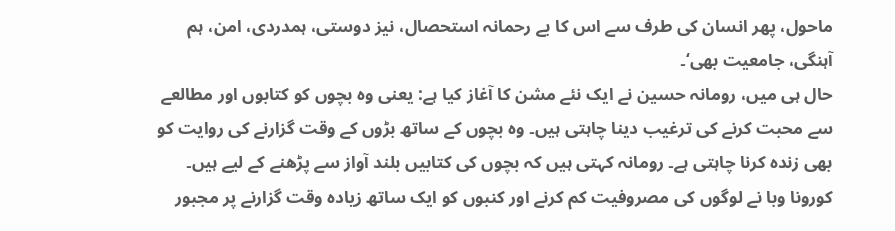ماحول، پھر انسان کی طرف سے اس کا بے رحمانہ استحصال، نیز دوستی، ہمدردی، امن، ہم آہنگی، جامعیت بھی‘۔
حال ہی میں، رومانہ حسین نے ایک نئے مشن کا آغاز کیا ہے: یعنی وہ بچوں کو کتابوں اور مطالعے سے محبت کرنے کی ترغیب دینا چاہتی ہیں۔ وہ بچوں کے ساتھ بڑوں کے وقت گزارنے کی روایت کو بھی زندہ کرنا چاہتی ہے۔ رومانہ کہتی ہیں کہ بچوں کی کتابیں بلند آواز سے پڑھنے کے لیے ہیں۔ کورونا وبا نے لوگوں کی مصروفیت کم کرنے اور کنبوں کو ایک ساتھ زیادہ وقت گزارنے پر مجبور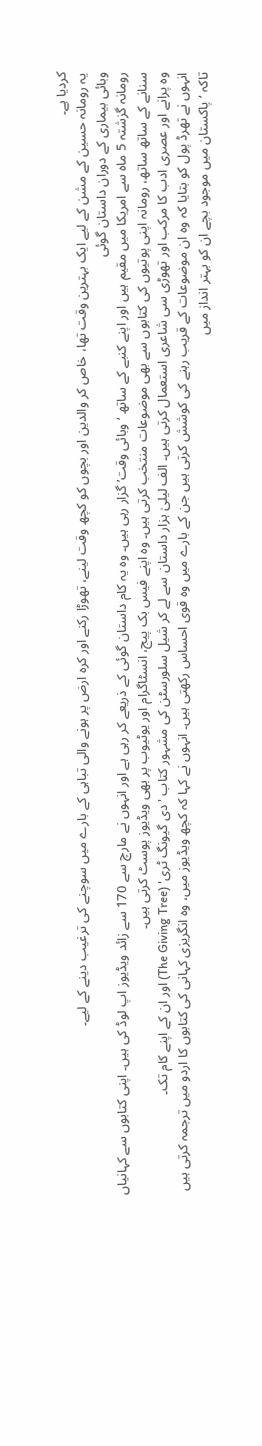کردیا ہے۔
یہ رومانہ حسین کے مشن کے لیے ایک بہترین وقت تھا، خاص کر والدین اور بچوں کو کچھ وقت لینے، تھوڑا رکنے اور کرہ ارض پر ہونے والی تباہی کے بارے میں سوچنے کی ترغیب دینے کے لیے۔
وبائی بیماری کے دوران داستان گوئی
رومانہ گزشتہ 5 ماہ سے امریکا میں مقیم ہیں اور اپنے کنبے کے ساتھ ‘وبائی وقت’ گزار رہی ہیں۔ وہ یہ کام داستان گوئی کے ذریعے کر رہی ہے اور انہوں نے مارچ سے 170 سے زائد ویڈیوز اپ لوڈ کی ہیں۔ اپنی کتابوں سے کہانیاں سنانے کے ساتھ ساتھ، رومانہ اپنی پوتیوں کی کتابوں سے بھی موضوعات منتخب کرتی ہیں۔ وہ اپنے فیس بک پیج، انسٹاگرام اور یوٹیوب پر بھی ویڈیوز پوسٹ کرتی ہیں۔
وہ پرانے اور عصری ادب کا مرکب اور تھوڑی سی شاعری استعمال کرتی ہیں۔ الف لیلیٰ ہزار داستان سے لے کر شیل سلورسٹن کی مشہور کتاب 'دی گیونگ ٹری' (The Giving Tree) اور ان کے اپنے کام تک۔
انہوں نے تھرڈ پول کو بتایا کہ وہ ان موضوعات کے قریب رہنے کی کوشش کرتی ہیں جن کے بارے میں وہ قوی احساس رکھتی ہیں۔ انہوں نے کہا کہ کچھ ویڈیوز میں، وہ انگریزی کہانی کی کتابوں کا اردو میں ترجمہ کرتی ہیں تاکہ ‘پاکستان میں موجود بچے ان کو بہتر انداز میں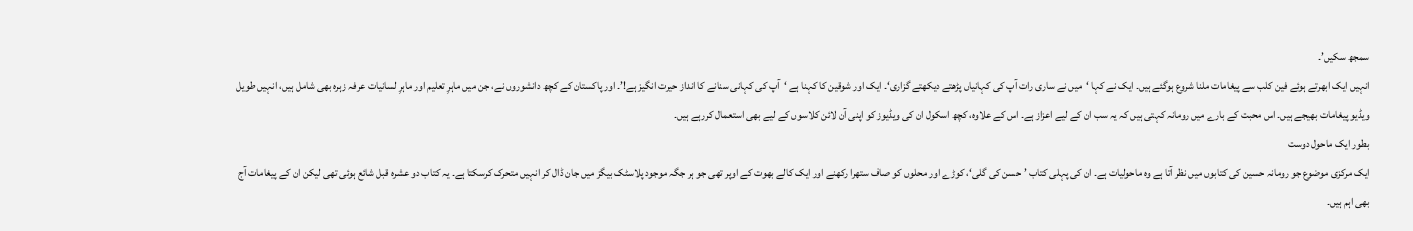سمجھ سکیں’۔
انہیں ایک ابھرتے ہوئے فین کلب سے پیغامات ملنا شروع ہوگئے ہیں۔ ایک نے کہا ‘میں نے ساری رات آپ کی کہانیاں پڑھتے دیکھتے گزاری‘۔ ایک اور شوقین کا کہنا ہے ‘آپ کی کہانی سنانے کا انداز حیرت انگیز ہے!’۔ اور پاکستان کے کچھ دانشوروں نے، جن میں ماہرِ تعلیم اور ماہرِ لسانیات عرفہ زہرہ بھی شامل ہیں، انہیں طویل ویڈیو پیغامات بھیجے ہیں۔ اس محبت کے بارے میں رومانہ کہتی ہیں کہ یہ سب ان کے لیے اعزاز ہے۔ اس کے علاوہ، کچھ اسکول ان کی ویڈیوز کو اپنی آن لائن کلاسوں کے لیے بھی استعمال کررہے ہیں۔
بطور ایک ماحول دوست
ایک مرکزی موضوع جو رومانہ حسین کی کتابوں میں نظر آتا ہے وہ ماحولیات ہے۔ ان کی پہلی کتاب ’حسن کی گلی‘، کوڑے اور محلوں کو صاف ستھرا رکھنے اور ایک کالے بھوت کے اوپر تھی جو ہر جگہ موجود پلاسٹک بیگز میں جان ڈال کر انہیں متحرک کرسکتا ہے۔ یہ کتاب دو عشرہ قبل شائع ہوئی تھی لیکن ان کے پیغامات آج بھی اہم ہیں۔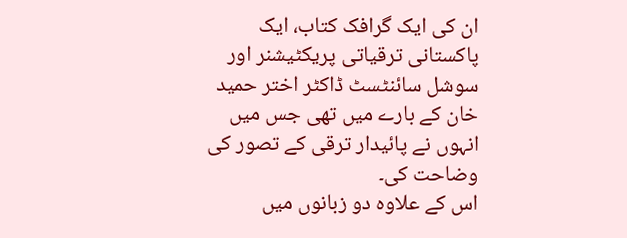ان کی ایک گرافک کتاب، ایک پاکستانی ترقیاتی پریکٹیشنر اور سوشل سائنٹسٹ ڈاکٹر اختر حمید خان کے بارے میں تھی جس میں انہوں نے پائیدار ترقی کے تصور کی وضاحت کی۔
اس کے علاوہ دو زبانوں میں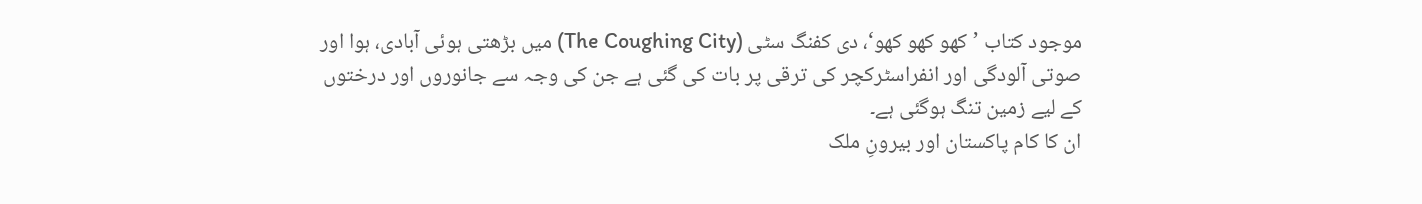موجود کتاب ’کھو کھو کھو‘، دی کفنگ سٹی (The Coughing City) میں بڑھتی ہوئی آبادی، ہوا اور صوتی آلودگی اور انفراسٹرکچر کی ترقی پر بات کی گئی ہے جن کی وجہ سے جانوروں اور درختوں کے لیے زمین تنگ ہوگئی ہے۔
ان کا کام پاکستان اور بیرونِ ملک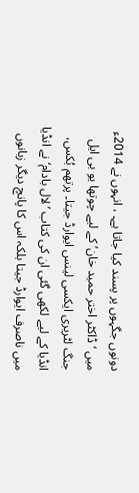دونوں جگہوں پر پسند کیا جاتا ہے۔ ، انہوں نے 2014ء میں ‘ڈاکٹر اختر حمید خان’ کے لیے چوتھا یو بی ایل جنگ لٹریری ایکسی لینس ایوارڈ جیتا۔ پرتھم بُکس، انڈیا کے لیے لکھی گئی ان کی کتاب ’لال بادام‘ نے انڈیا میں ناصرف ایوارڈ جیتا بلکہ اس کا پانچ دیگر زبانوں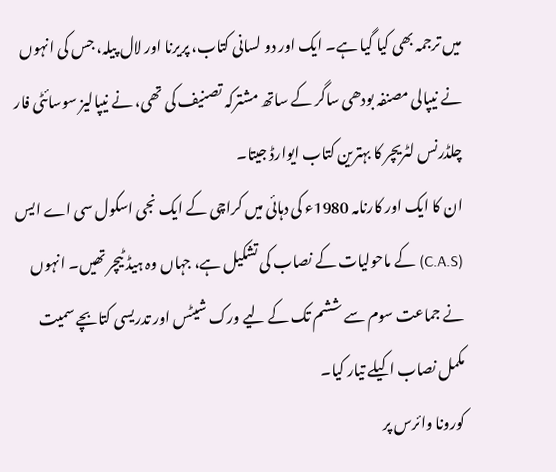میں ترجمہ بھی کیا گیا ہے۔ ایک اور دو لسانی کتاب، پریرنا اور لال پیلہ، جس کی انہوں نے نیپالی مصنفہ بودھی ساگر کے ساتھ مشترکہ تصنیف کی تھی، نے نیپالیز سوسائٹی فار چلڈرنس لٹریچر کا بہترین کتاب ایوارڈ جیتا۔
ان کا ایک اور کارنامہ 1980ء کی دہائی میں کراچی کے ایک نجی اسکول سی اے ایس (C.A.S) کے ماحولیات کے نصاب کی تشکیل ہے، جہاں وہ ہیڈ ٹیچر تھیں۔ انہوں نے جماعت سوم سے ششم تک کے لیے ورک شیٹس اور تدریسی کتابچے سمیت مکمل نصاب اکیلے تیار کیا۔
کورونا وائرس پر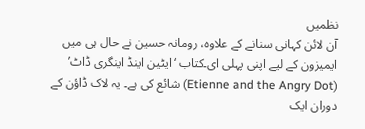نظمیں
آن لائن کہانی سنانے کے علاوہ، رومانہ حسین نے حال ہی میں ایمیزون کے لیے اپنی پہلی ای۔کتاب ‘ایٹین اینڈ اینگری ڈاٹ’ (Etienne and the Angry Dot) شائع کی ہے۔ یہ لاک ڈاؤن کے دوران ایک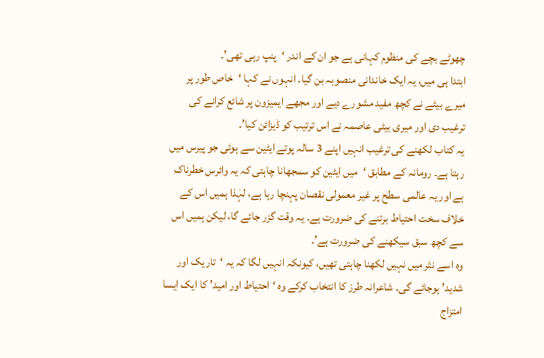چھوٹے بچے کی منظوم کہانی ہے جو ان کے اندر ‘پنپ رہی تھی’۔
ابتدا ہی میں، یہ ایک خاندانی منصوبہ بن گیا۔ انہوں نے کہا ‘خاص طور پر میرے بیٹے نے کچھ مفید مشورے دیے اور مجھے ایمیزون پر شائع کرانے کی ترغیب دی اور میری بیٹی عاصمہ نے اس ترتیب کو ڈیزائن کیا’۔
یہ کتاب لکھنے کی ترغیب انہیں اپنے 3 سالہ پوتے ایٹین سے ہوئی جو پیرس میں رہتا ہے۔ رومانہ کے مطابق ‘میں ایٹین کو سمجھانا چاہتی کہ یہ وائرس خطرناک ہے اور یہ عالمی سطح پر غیر معمولی نقصان پہنچا رہا ہے، لہٰذا ہمیں اس کے خلاف سخت احتیاط برتنے کی ضرورت ہے۔ یہ وقت گزر جائے گا، لیکن ہمیں اس سے کچھ سبق سیکھنے کی ضرورت ہے’۔
وہ اسے نثر میں نہیں لکھنا چاہتی تھیں، کیونکہ انہیں لگا کہ یہ ‘تاریک اور شدید’ ہوجائے گی۔ شاعرانہ طرز کا انتخاب کرکے وہ ‘احتیاط اور امید’ کا ایک ایسا امتزاج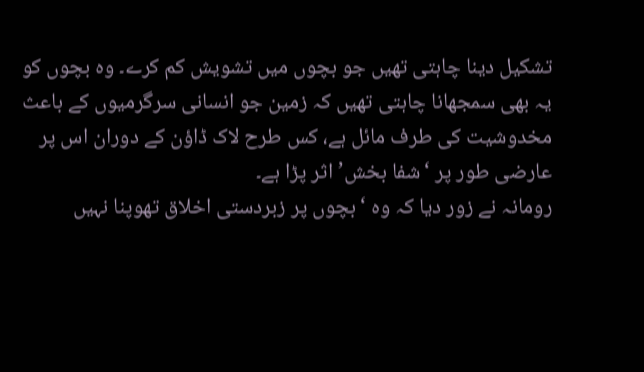تشکیل دینا چاہتی تھیں جو بچوں میں تشویش کم کرے۔ وہ بچوں کو یہ بھی سمجھانا چاہتی تھیں کہ زمین جو انسانی سرگرمیوں کے باعث مخدوشیت کی طرف مائل ہے، کس طرح لاک ڈاؤن کے دوران اس پر عارضی طور پر ‘شفا بخش’ اثر پڑا ہے۔
رومانہ نے زور دیا کہ وہ ‘بچوں پر زبردستی اخلاق تھوپنا نہیں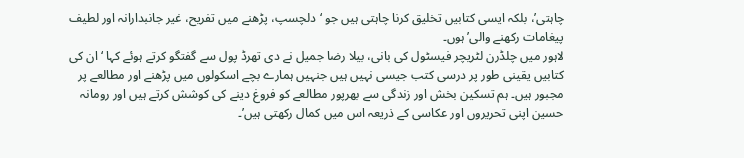چاہتی’، بلکہ ایسی کتابیں تخلیق کرنا چاہتی ہیں جو ‘دلچسپ، پڑھنے میں تفریح، غیر جانبدارانہ اور لطیف پیغامات رکھنے والی’ ہوں۔
لاہور میں چلڈرن لٹریچر فیسٹول کی بانی، بیلا رضا جمیل نے دی تھرڈ پول سے گفتگو کرتے ہوئے کہا ‘ان کی کتابیں یقینی طور پر درسی کتب جیسی نہیں ہیں جنہیں ہمارے بچے اسکولوں میں پڑھنے اور مطالعے پر مجبور ہیں۔ ہم تسکین بخش اور زندگی سے بھرپور مطالعے کو فروغ دینے کی کوشش کرتے ہیں اور رومانہ حسین اپنی تحریروں اور عکاسی کے ذریعہ اس میں کمال رکھتی ہیں’۔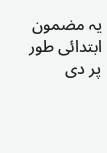یہ مضمون ابتدائی طور پر دی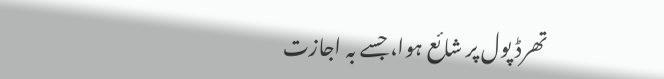تھرڈ پول پر شائع ہوا، جسے بہ اجازت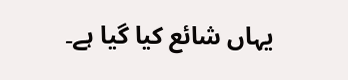یہاں شائع کیا گیا ہے۔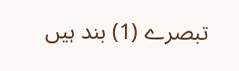تبصرے (1) بند ہیں